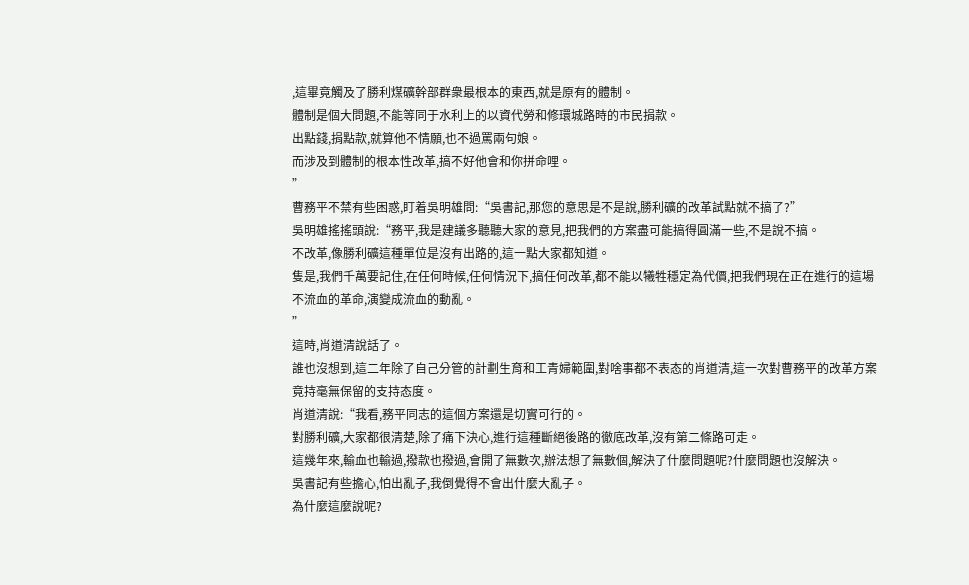,這畢竟觸及了勝利煤礦幹部群衆最根本的東西,就是原有的體制。
體制是個大問題,不能等同于水利上的以資代勞和修環城路時的市民捐款。
出點錢,捐點款,就算他不情願,也不過罵兩句娘。
而涉及到體制的根本性改革,搞不好他會和你拼命哩。
”
曹務平不禁有些困惑,盯着吳明雄問:“吳書記,那您的意思是不是說,勝利礦的改革試點就不搞了?”
吳明雄搖搖頭說:“務平,我是建議多聽聽大家的意見,把我們的方案盡可能搞得圓滿一些,不是說不搞。
不改革,像勝利礦這種單位是沒有出路的,這一點大家都知道。
隻是,我們千萬要記住,在任何時候,任何情況下,搞任何改革,都不能以犧牲穩定為代價,把我們現在正在進行的這場不流血的革命,演變成流血的動亂。
”
這時,肖道清說話了。
誰也沒想到,這二年除了自己分管的計劃生育和工青婦範圍,對啥事都不表态的肖道清,這一次對曹務平的改革方案竟持毫無保留的支持态度。
肖道清說:“我看,務平同志的這個方案還是切實可行的。
對勝利礦,大家都很清楚,除了痛下決心,進行這種斷絕後路的徹底改革,沒有第二條路可走。
這幾年來,輸血也輸過,撥款也撥過,會開了無數次,辦法想了無數個,解決了什麼問題呢?什麼問題也沒解決。
吳書記有些擔心,怕出亂子,我倒覺得不會出什麼大亂子。
為什麼這麼說呢?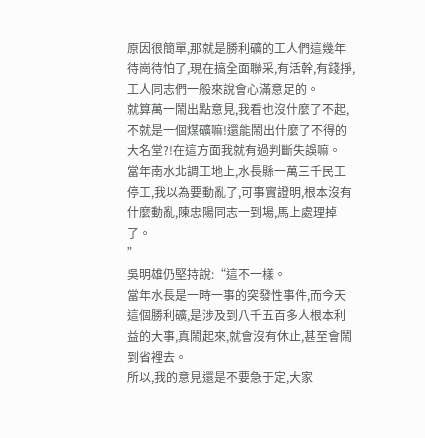原因很簡單,那就是勝利礦的工人們這幾年待崗待怕了,現在搞全面聯采,有活幹,有錢掙,工人同志們一般來說會心滿意足的。
就算萬一鬧出點意見,我看也沒什麼了不起,不就是一個煤礦嘛!還能鬧出什麼了不得的大名堂?!在這方面我就有過判斷失誤嘛。
當年南水北調工地上,水長縣一萬三千民工停工,我以為要動亂了,可事實證明,根本沒有什麼動亂,陳忠陽同志一到場,馬上處理掉了。
”
吳明雄仍堅持說:“這不一樣。
當年水長是一時一事的突發性事件,而今天這個勝利礦,是涉及到八千五百多人根本利益的大事,真鬧起來,就會沒有休止,甚至會鬧到省裡去。
所以,我的意見還是不要急于定,大家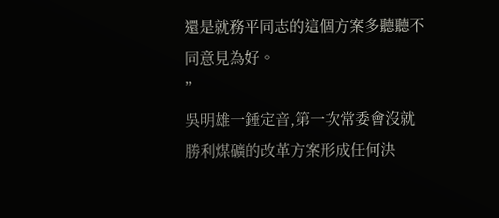還是就務平同志的這個方案多聽聽不同意見為好。
”
吳明雄一錘定音,第一次常委會沒就勝利煤礦的改革方案形成任何決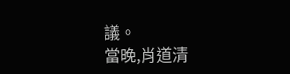議。
當晚,肖道清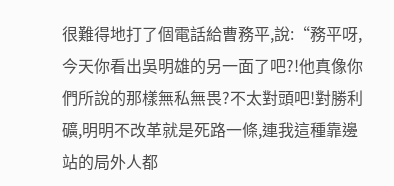很難得地打了個電話給曹務平,說:“務平呀,今天你看出吳明雄的另一面了吧?!他真像你們所說的那樣無私無畏?不太對頭吧!對勝利礦,明明不改革就是死路一條,連我這種靠邊站的局外人都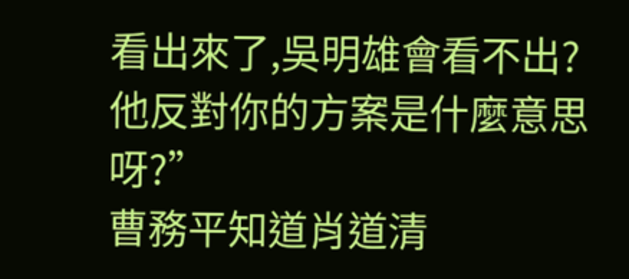看出來了,吳明雄會看不出?他反對你的方案是什麼意思呀?”
曹務平知道肖道清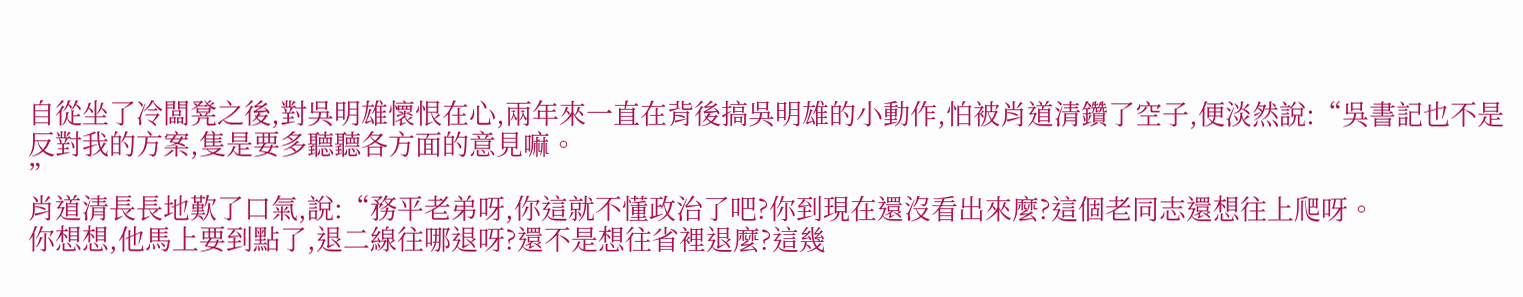自從坐了冷闆凳之後,對吳明雄懷恨在心,兩年來一直在背後搞吳明雄的小動作,怕被肖道清鑽了空子,便淡然說:“吳書記也不是反對我的方案,隻是要多聽聽各方面的意見嘛。
”
肖道清長長地歎了口氣,說:“務平老弟呀,你這就不懂政治了吧?你到現在還沒看出來麼?這個老同志還想往上爬呀。
你想想,他馬上要到點了,退二線往哪退呀?還不是想往省裡退麼?這幾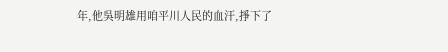年,他吳明雄用咱平川人民的血汗,掙下了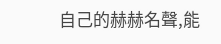自己的赫赫名聲,能